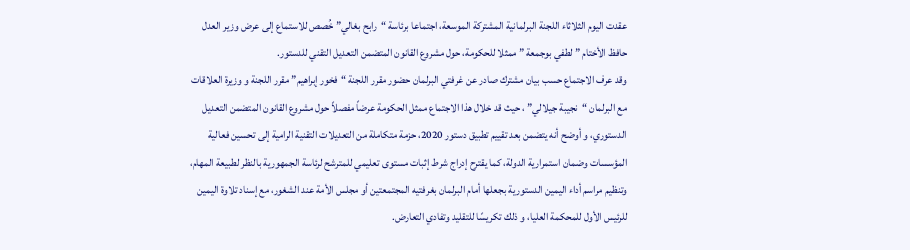عقدت اليوم الثلاثاء اللجنة البرلمانية المشتركة الموسعة، اجتماعا برئاسة “رابح بغالي” خُصص للاستماع إلى عرض وزير العدل حافظ الأختام ” لطفي بوجمعة ” ممثلا للحكومة، حول مشروع القانون المتضمن التعديل التقني للدستور.
وقد عرف الاجتماع حسب بيان مشترك صادر عن غرفتي البرلمان حضور مقرر اللجنة “فخور إبراهيم” مقرر اللجنة و وزيرة العلاقات مع البرلمان “نجيبة جيلالي” ، حيث قد خلال هذا الاجتماع ممثل الحكومة عرضاً مفصلاً حول مشروع القانون المتضمن التعديل الدستوري، و أوضح أنه يتضمن بعد تقييم تطبيق دستور 2020، حزمة متكاملة من التعديلات التقنية الرامية إلى تحسين فعالية المؤسسات وضمان استمرارية الدولة، كما يقترح إدراج شرط إثبات مستوى تعليمي للمترشح لرئاسة الجمهورية بالنظر لطبيعة المهام، وتنظيم مراسم أداء اليمين الدستورية بجعلها أمام البرلمان بغرفتيه المجتمعتين أو مجلس الأمة عند الشغور، مع إسناد تلاوة اليمين للرئيس الأول للمحكمة العليا، و ذلك تكريسًا للتقليد وتفادي التعارض.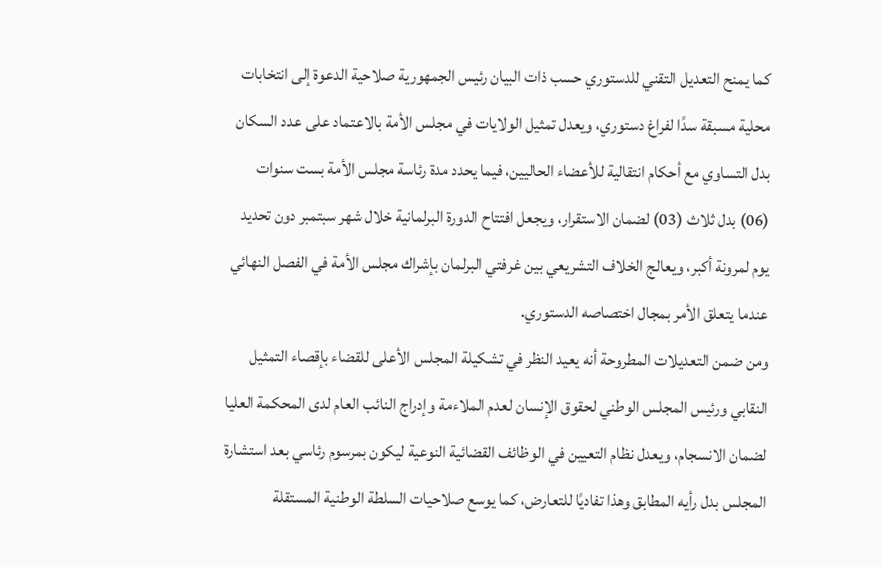كما يمنح التعديل التقني للدستوري حسب ذات البيان رئيس الجمهورية صلاحية الدعوة إلى انتخابات محلية مسبقة سدًا لفراغ دستوري، ويعدل تمثيل الولايات في مجلس الأمة بالاعتماد على عدد السكان بدل التساوي مع أحكام انتقالية للأعضاء الحاليين، فيما يحدد مدة رئاسة مجلس الأمة بست سنوات (06) بدل ثلاث (03) لضمان الاستقرار، ويجعل افتتاح الدورة البرلمانية خلال شهر سبتمبر دون تحديد يوم لمرونة أكبر، ويعالج الخلاف التشريعي بين غرفتي البرلمان بإشراك مجلس الأمة في الفصل النهائي عندما يتعلق الأمر بمجال اختصاصه الدستوري.
ومن ضمن التعديلات المطروحة أنه يعيد النظر في تشكيلة المجلس الأعلى للقضاء بإقصاء التمثيل النقابي ورئيس المجلس الوطني لحقوق الإنسان لعدم الملاءمة وإدراج النائب العام لدى المحكمة العليا لضمان الانسجام، ويعدل نظام التعيين في الوظائف القضائية النوعية ليكون بمرسوم رئاسي بعد استشارة المجلس بدل رأيه المطابق وهذا تفاديًا للتعارض، كما يوسع صلاحيات السلطة الوطنية المستقلة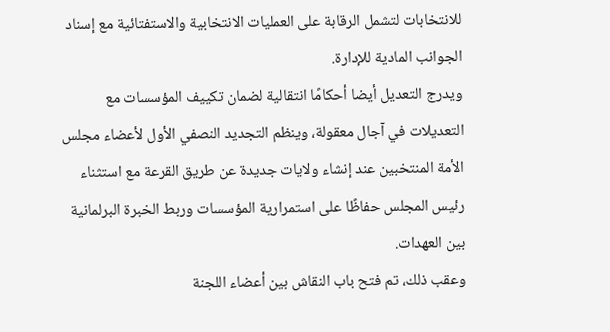للانتخابات لتشمل الرقابة على العمليات الانتخابية والاستفتائية مع إسناد الجوانب المادية للإدارة.
ويدرج التعديل أيضا أحكامًا انتقالية لضمان تكييف المؤسسات مع التعديلات في آجال معقولة، وينظم التجديد النصفي الأول لأعضاء مجلس الأمة المنتخبين عند إنشاء ولايات جديدة عن طريق القرعة مع استثناء رئيس المجلس حفاظًا على استمرارية المؤسسات وربط الخبرة البرلمانية بين العهدات.
وعقب ذلك، تم فتح باب النقاش بين أعضاء اللجنة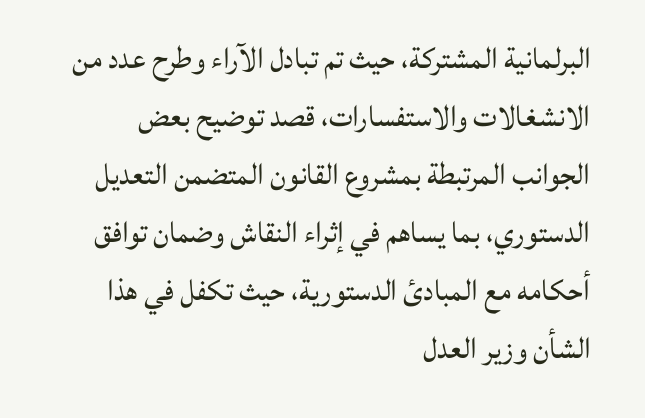البرلمانية المشتركة، حيث تم تبادل الآراء وطرح عدد من الانشغالات والاستفسارات، قصد توضيح بعض الجوانب المرتبطة بمشروع القانون المتضمن التعديل الدستوري، بما يساهم في إثراء النقاش وضمان توافق أحكامه مع المبادئ الدستورية، حيث تكفل في هذا الشأن وزير العدل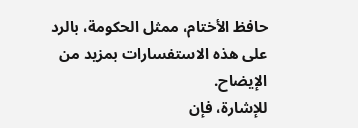حافظ الأختام، ممثل الحكومة، بالرد على هذه الاستفسارات بمزيد من الإيضاح.
للإشارة، فإن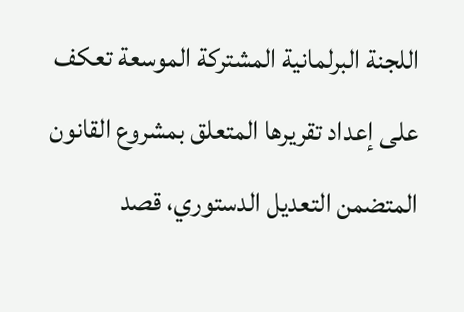اللجنة البرلمانية المشتركة الموسعة تعكف على إعداد تقريرها المتعلق بمشروع القانون المتضمن التعديل الدستوري، قصد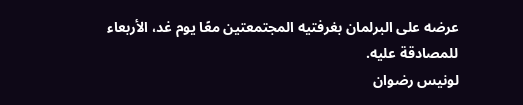عرضه على البرلمان بغرفتيه المجتمعتين معًا يوم غد، الأربعاء للمصادقة عليه.
لونيس رضوان